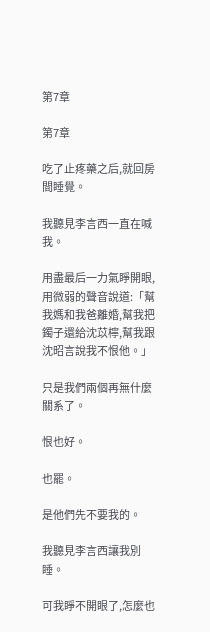第7章

第7章

吃了止疼藥之后,就回房間睡覺。

我聽見李言西一直在喊我。

用盡最后一力氣睜開眼,用微弱的聲音說道:「幫我媽和我爸離婚,幫我把鐲子還給沈苡檸,幫我跟沈昭言說我不恨他。」

只是我們兩個再無什麼關系了。

恨也好。

也罷。

是他們先不要我的。

我聽見李言西讓我別睡。

可我睜不開眼了,怎麼也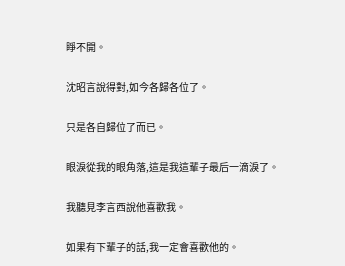睜不開。

沈昭言說得對,如今各歸各位了。

只是各自歸位了而已。

眼淚從我的眼角落,這是我這輩子最后一滴淚了。

我聽見李言西說他喜歡我。

如果有下輩子的話,我一定會喜歡他的。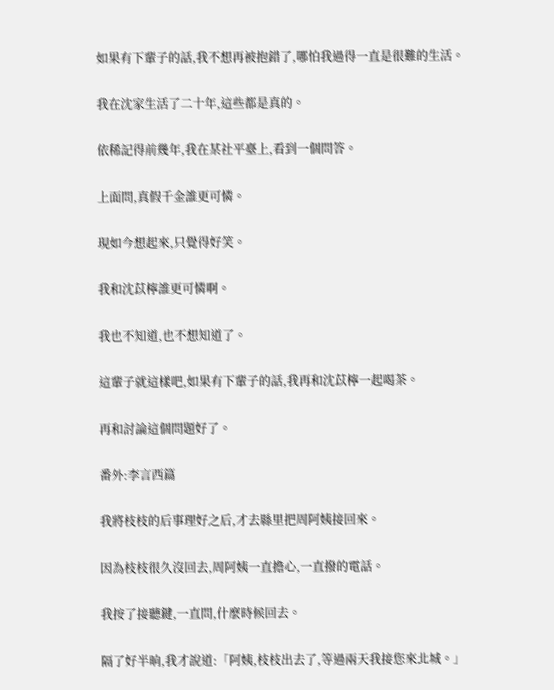如果有下輩子的話,我不想再被抱錯了,哪怕我過得一直是很難的生活。

我在沈家生活了二十年,這些都是真的。

依稀記得前幾年,我在某社平臺上,看到一個問答。

上面問,真假千金誰更可憐。

現如今想起來,只覺得好笑。

我和沈苡檸誰更可憐啊。

我也不知道,也不想知道了。

這輩子就這樣吧,如果有下輩子的話,我再和沈苡檸一起喝茶。

再和討論這個問題好了。

番外:李言西篇

我將枝枝的后事理好之后,才去縣里把周阿姨接回來。

因為枝枝很久沒回去,周阿姨一直擔心,一直撥的電話。

我按了接聽鍵,一直問,什麼時候回去。

隔了好半晌,我才說道:「阿姨,枝枝出去了,等過兩天我接您來北城。」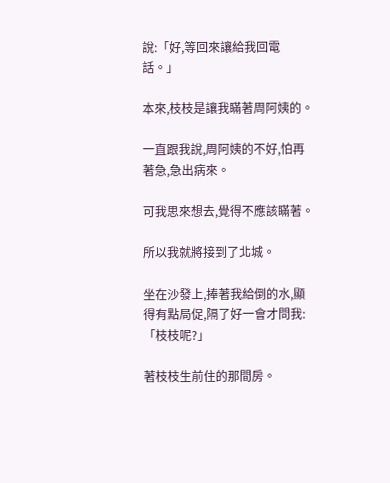說:「好,等回來讓給我回電話。」

本來,枝枝是讓我瞞著周阿姨的。

一直跟我說,周阿姨的不好,怕再著急,急出病來。

可我思來想去,覺得不應該瞞著。

所以我就將接到了北城。

坐在沙發上,捧著我給倒的水,顯得有點局促,隔了好一會才問我:「枝枝呢?」

著枝枝生前住的那間房。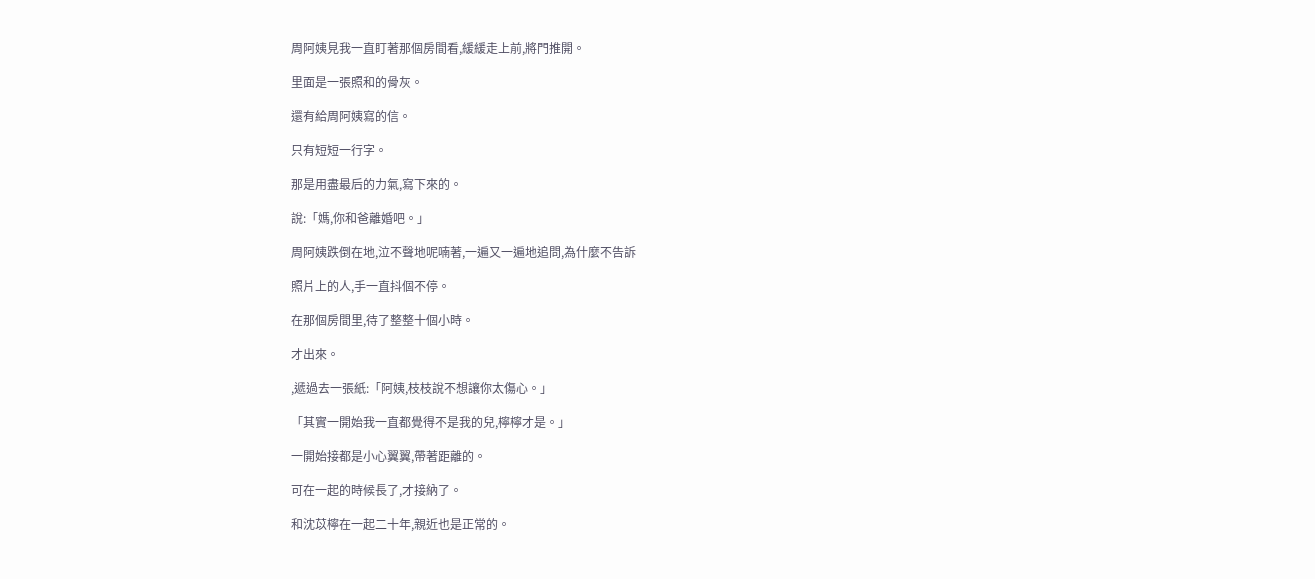周阿姨見我一直盯著那個房間看,緩緩走上前,將門推開。

里面是一張照和的骨灰。

還有給周阿姨寫的信。

只有短短一行字。

那是用盡最后的力氣,寫下來的。

說:「媽,你和爸離婚吧。」

周阿姨跌倒在地,泣不聲地呢喃著,一遍又一遍地追問,為什麼不告訴

照片上的人,手一直抖個不停。

在那個房間里,待了整整十個小時。

才出來。

,遞過去一張紙:「阿姨,枝枝說不想讓你太傷心。」

「其實一開始我一直都覺得不是我的兒,檸檸才是。」

一開始接都是小心翼翼,帶著距離的。

可在一起的時候長了,才接納了。

和沈苡檸在一起二十年,親近也是正常的。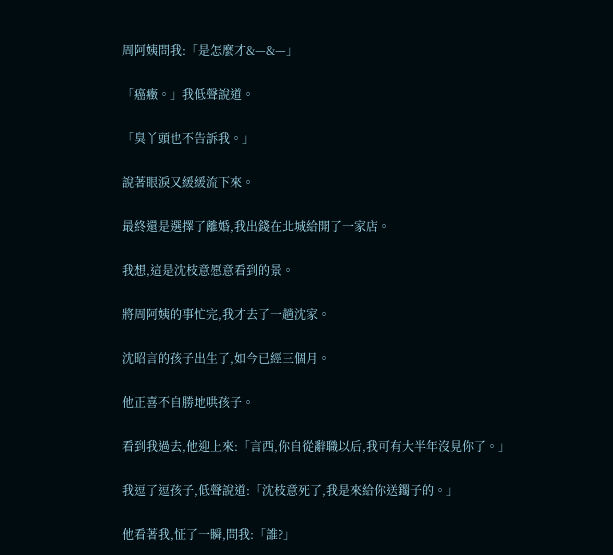周阿姨問我:「是怎麼才&—&—」

「癌癥。」我低聲說道。

「臭丫頭也不告訴我。」

說著眼淚又緩緩流下來。

最終還是選擇了離婚,我出錢在北城給開了一家店。

我想,這是沈枝意愿意看到的景。

將周阿姨的事忙完,我才去了一趟沈家。

沈昭言的孩子出生了,如今已經三個月。

他正喜不自勝地哄孩子。

看到我過去,他迎上來:「言西,你自從辭職以后,我可有大半年沒見你了。」

我逗了逗孩子,低聲說道:「沈枝意死了,我是來給你送鐲子的。」

他看著我,怔了一瞬,問我:「誰?」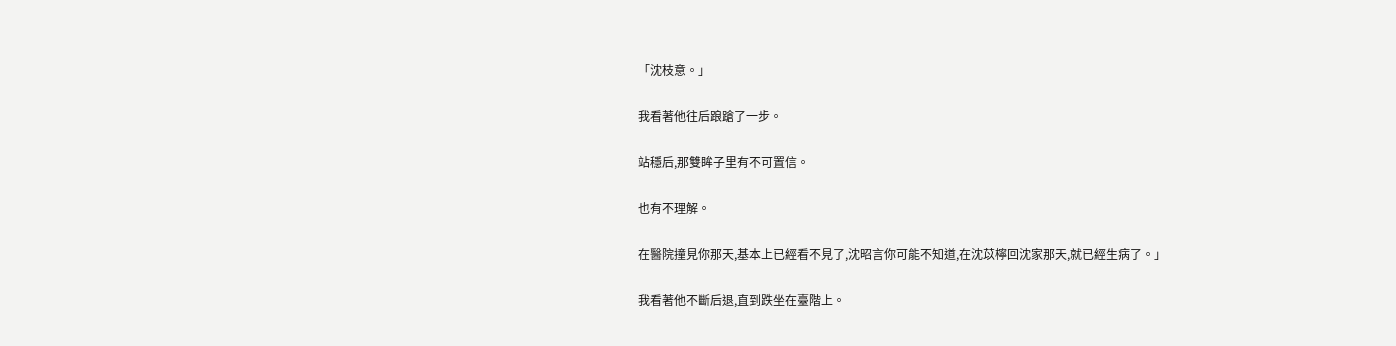「沈枝意。」

我看著他往后踉蹌了一步。

站穩后,那雙眸子里有不可置信。

也有不理解。

在醫院撞見你那天,基本上已經看不見了,沈昭言你可能不知道,在沈苡檸回沈家那天,就已經生病了。」

我看著他不斷后退,直到跌坐在臺階上。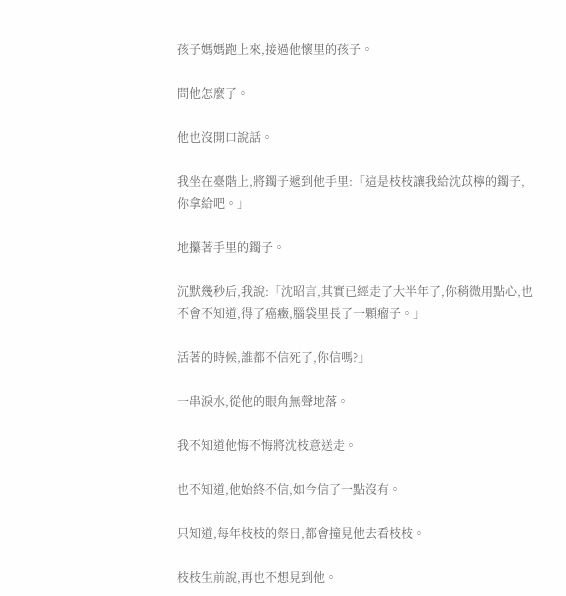孩子媽媽跑上來,接過他懷里的孩子。

問他怎麼了。

他也沒開口說話。

我坐在臺階上,將鐲子遞到他手里:「這是枝枝讓我給沈苡檸的鐲子,你拿給吧。」

地攥著手里的鐲子。

沉默幾秒后,我說:「沈昭言,其實已經走了大半年了,你稍微用點心,也不會不知道,得了癌癥,腦袋里長了一顆瘤子。」

活著的時候,誰都不信死了,你信嗎?」

一串淚水,從他的眼角無聲地落。

我不知道他悔不悔將沈枝意送走。

也不知道,他始終不信,如今信了一點沒有。

只知道,每年枝枝的祭日,都會撞見他去看枝枝。

枝枝生前說,再也不想見到他。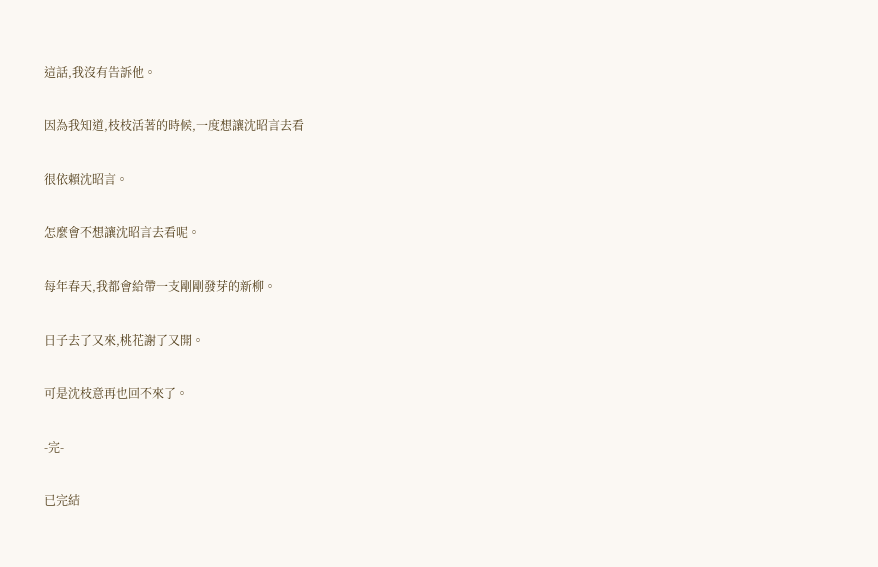這話,我沒有告訴他。

因為我知道,枝枝活著的時候,一度想讓沈昭言去看

很依賴沈昭言。

怎麼會不想讓沈昭言去看呢。

每年春天,我都會給帶一支剛剛發芽的新柳。

日子去了又來,桃花謝了又開。

可是沈枝意再也回不來了。

-完-

已完結